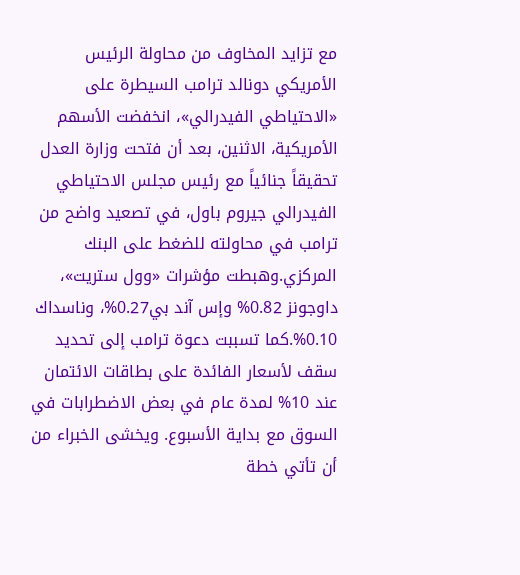مع تزايد المخاوف من محاولة الرئيس الأمريكي دونالد ترامب السيطرة على «الاحتياطي الفيدرالي»، انخفضت الأسهم الأمريكية، الاثنين، بعد أن فتحت وزارة العدل تحقيقاً جنائياً مع رئيس مجلس الاحتياطي الفيدرالي جيروم باول، في تصعيد واضح من ترامب في محاولته للضغط على البنك المركزي.وهبطت مؤشرات «وول ستريت»، داوجونز 0.82% وإس آند بي0.27%، وناسداك 0.10%.كما تسببت دعوة ترامب إلى تحديد سقف لأسعار الفائدة على بطاقات الائتمان عند 10% لمدة عام في بعض الاضطرابات في السوق مع بداية الأسبوع. ويخشى الخبراء من أن تأتي خطة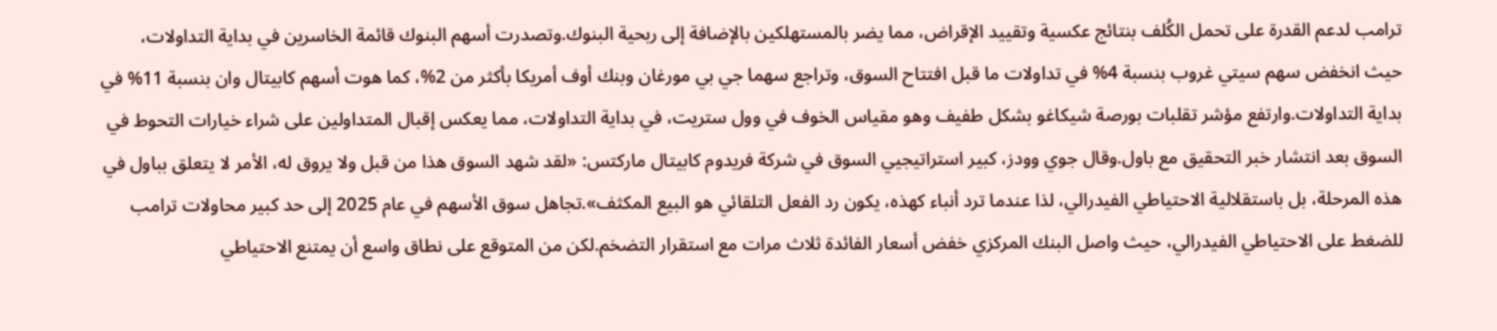ترامب لدعم القدرة على تحمل الكُلف بنتائج عكسية وتقييد الإقراض، مما يضر بالمستهلكين بالإضافة إلى ربحية البنوك.وتصدرت أسهم البنوك قائمة الخاسرين في بداية التداولات، حيث انخفض سهم سيتي غروب بنسبة 4% في تداولات ما قبل افتتاح السوق، وتراجع سهما جي بي مورغان وبنك أوف أمريكا بأكثر من 2%، كما هوت أسهم كابيتال وان بنسبة 11% في بداية التداولات.وارتفع مؤشر تقلبات بورصة شيكاغو بشكل طفيف وهو مقياس الخوف في وول ستريت، في بداية التداولات، مما يعكس إقبال المتداولين على شراء خيارات التحوط في السوق بعد انتشار خبر التحقيق مع باول.وقال جوي وودز، كبير استراتيجيي السوق في شركة فريدوم كابيتال ماركتس: «لقد شهد السوق هذا من قبل ولا يروق له، الأمر لا يتعلق بباول في هذه المرحلة، بل باستقلالية الاحتياطي الفيدرالي، لذا عندما ترد أنباء كهذه، يكون رد الفعل التلقائي هو البيع المكثف».تجاهل سوق الأسهم في عام 2025 إلى حد كبير محاولات ترامب للضغط على الاحتياطي الفيدرالي، حيث واصل البنك المركزي خفض أسعار الفائدة ثلاث مرات مع استقرار التضخم.لكن من المتوقع على نطاق واسع أن يمتنع الاحتياطي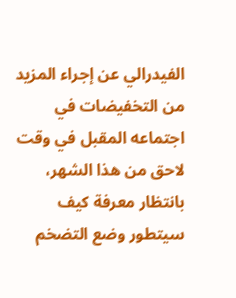الفيدرالي عن إجراء المزيد من التخفيضات في اجتماعه المقبل في وقت لاحق من هذا الشهر، بانتظار معرفة كيف سيتطور وضع التضخم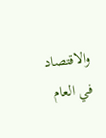والاقتصاد في العام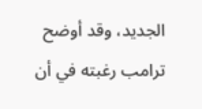الجديد، وقد أوضح ترامب رغبته في أن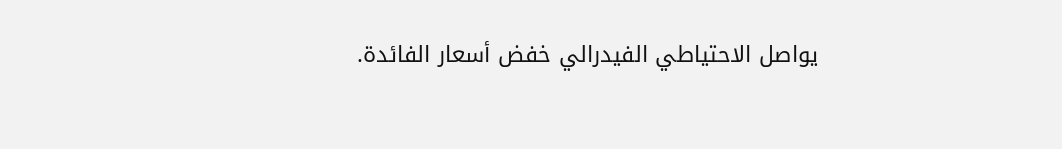يواصل الاحتياطي الفيدرالي خفض أسعار الفائدة.